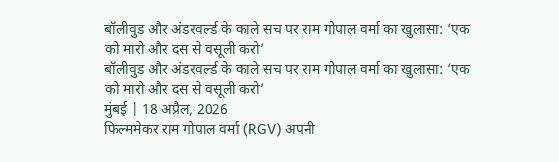बॉलीवुड और अंडरवर्ल्ड के काले सच पर राम गोपाल वर्मा का खुलासा: ‘एक को मारो और दस से वसूली करो’
बॉलीवुड और अंडरवर्ल्ड के काले सच पर राम गोपाल वर्मा का खुलासा: ‘एक को मारो और दस से वसूली करो’
मुंबई | 18 अप्रैल, 2026
फिल्ममेकर राम गोपाल वर्मा (RGV) अपनी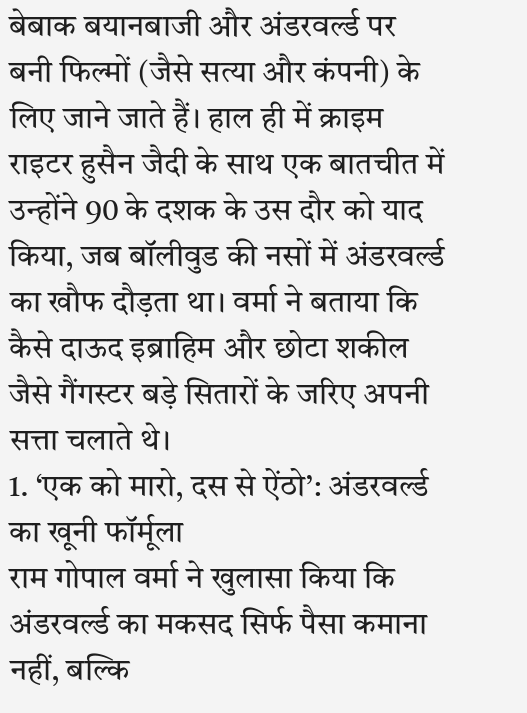बेबाक बयानबाजी और अंडरवर्ल्ड पर बनी फिल्मों (जैसे सत्या और कंपनी) के लिए जाने जाते हैं। हाल ही में क्राइम राइटर हुसैन जैदी के साथ एक बातचीत में उन्होंने 90 के दशक के उस दौर को याद किया, जब बॉलीवुड की नसों में अंडरवर्ल्ड का खौफ दौड़ता था। वर्मा ने बताया कि कैसे दाऊद इब्राहिम और छोटा शकील जैसे गैंगस्टर बड़े सितारों के जरिए अपनी सत्ता चलाते थे।
1. ‘एक को मारो, दस से ऐंठो’: अंडरवर्ल्ड का खूनी फॉर्मूला
राम गोपाल वर्मा ने खुलासा किया कि अंडरवर्ल्ड का मकसद सिर्फ पैसा कमाना नहीं, बल्कि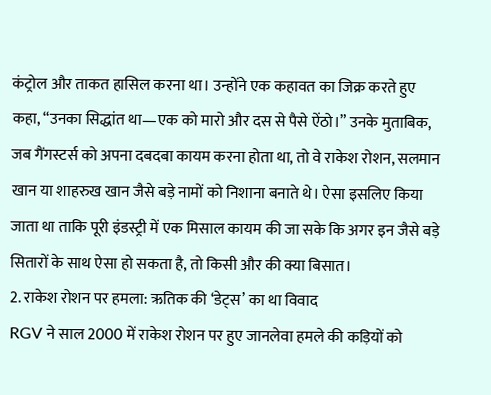कंट्रोल और ताकत हासिल करना था। उन्होंने एक कहावत का जिक्र करते हुए कहा, “उनका सिद्धांत था—एक को मारो और दस से पैसे ऐंठो।” उनके मुताबिक, जब गैंगस्टर्स को अपना दबदबा कायम करना होता था, तो वे राकेश रोशन, सलमान खान या शाहरुख खान जैसे बड़े नामों को निशाना बनाते थे। ऐसा इसलिए किया जाता था ताकि पूरी इंडस्ट्री में एक मिसाल कायम की जा सके कि अगर इन जैसे बड़े सितारों के साथ ऐसा हो सकता है, तो किसी और की क्या बिसात।
2. राकेश रोशन पर हमला: ऋतिक की ‘डेट्स’ का था विवाद
RGV ने साल 2000 में राकेश रोशन पर हुए जानलेवा हमले की कड़ियों को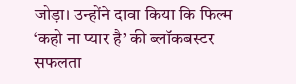जोड़ा। उन्होंने दावा किया कि फिल्म ‘कहो ना प्यार है’ की ब्लॉकबस्टर सफलता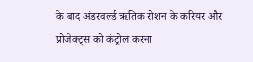के बाद अंडरवर्ल्ड ऋतिक रोशन के करियर और प्रोजेक्ट्स को कंट्रोल करना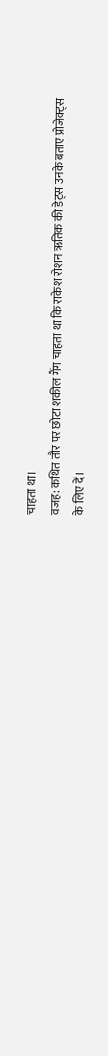चाहता था।
वजह: कथित तौर पर छोटा शकील गैंग चाहता था कि राकेश रोशन ऋतिक की डेट्स उनके बताए प्रोजेक्ट्स के लिए दें।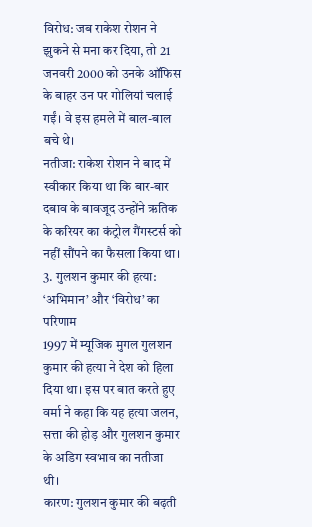विरोध: जब राकेश रोशन ने झुकने से मना कर दिया, तो 21 जनवरी 2000 को उनके ऑफिस के बाहर उन पर गोलियां चलाई गईं। वे इस हमले में बाल-बाल बचे थे।
नतीजा: राकेश रोशन ने बाद में स्वीकार किया था कि बार-बार दबाव के बावजूद उन्होंने ऋतिक के करियर का कंट्रोल गैंगस्टर्स को नहीं सौंपने का फैसला किया था।
3. गुलशन कुमार की हत्या: ‘अभिमान’ और ‘विरोध’ का परिणाम
1997 में म्यूजिक मुगल गुलशन कुमार की हत्या ने देश को हिला दिया था। इस पर बात करते हुए वर्मा ने कहा कि यह हत्या जलन, सत्ता की होड़ और गुलशन कुमार के अडिग स्वभाव का नतीजा थी।
कारण: गुलशन कुमार की बढ़ती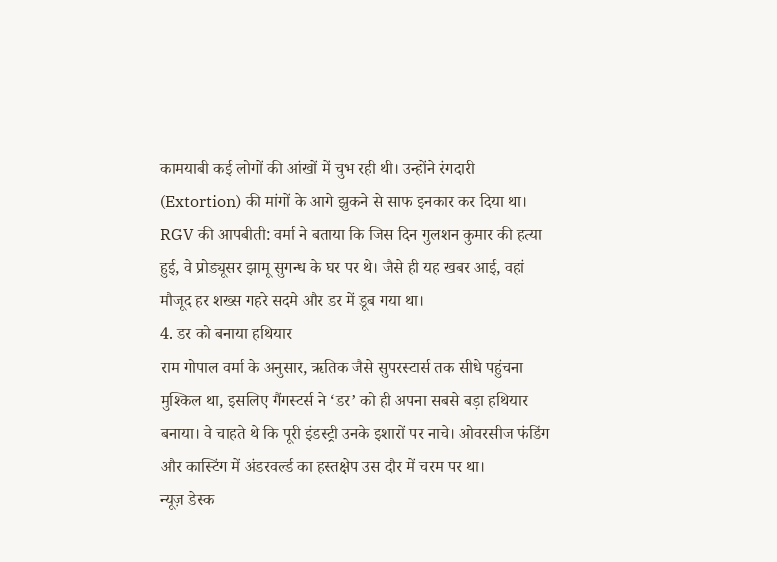कामयाबी कई लोगों की आंखों में चुभ रही थी। उन्होंने रंगदारी (Extortion) की मांगों के आगे झुकने से साफ इनकार कर दिया था।
RGV की आपबीती: वर्मा ने बताया कि जिस दिन गुलशन कुमार की हत्या हुई, वे प्रोड्यूसर झामू सुगन्ध के घर पर थे। जैसे ही यह खबर आई, वहां मौजूद हर शख्स गहरे सदमे और डर में डूब गया था।
4. डर को बनाया हथियार
राम गोपाल वर्मा के अनुसार, ऋतिक जैसे सुपरस्टार्स तक सीधे पहुंचना मुश्किल था, इसलिए गैंगस्टर्स ने ‘डर’ को ही अपना सबसे बड़ा हथियार बनाया। वे चाहते थे कि पूरी इंडस्ट्री उनके इशारों पर नाचे। ओवरसीज फंडिंग और कास्टिंग में अंडरवर्ल्ड का हस्तक्षेप उस दौर में चरम पर था।
न्यूज़ डेस्क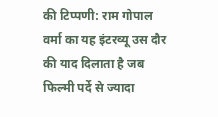की टिप्पणी: राम गोपाल वर्मा का यह इंटरव्यू उस दौर की याद दिलाता है जब फिल्मी पर्दे से ज्यादा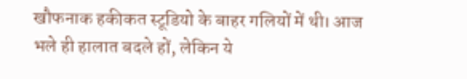खौफनाक हकीकत स्टूडियो के बाहर गलियों में थी। आज भले ही हालात बदले हों, लेकिन ये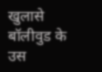खुलासे बॉलीवुड के उस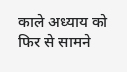काले अध्याय को फिर से सामने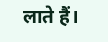लाते हैं।